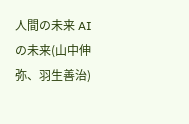人間の未来 AIの未来(山中伸弥、羽生善治)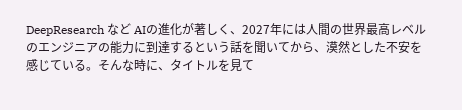DeepResearch など AIの進化が著しく、2027年には人間の世界最高レベルのエンジニアの能力に到達するという話を聞いてから、漠然とした不安を感じている。そんな時に、タイトルを見て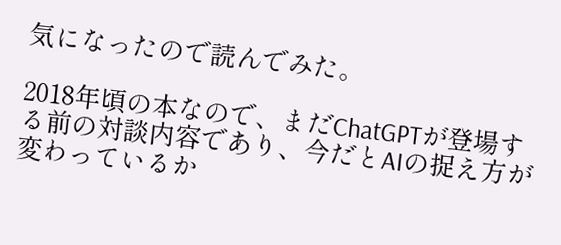気になったので読んでみた。

2018年頃の本なので、まだChatGPTが登場する前の対談内容であり、今だとAIの捉え方が変わっているか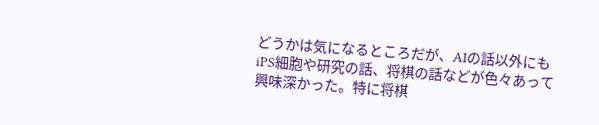どうかは気になるところだが、AIの話以外にもiPS細胞や研究の話、将棋の話などが色々あって興味深かった。特に将棋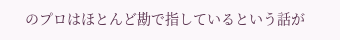のプロはほとんど勘で指しているという話が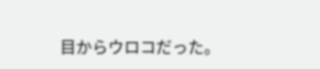目からウロコだった。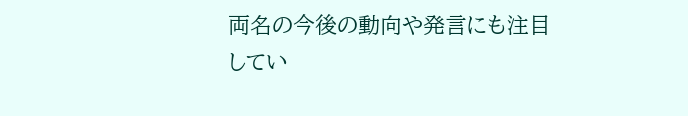両名の今後の動向や発言にも注目してい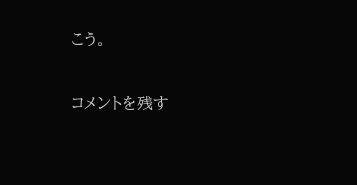こう。

コメントを残す